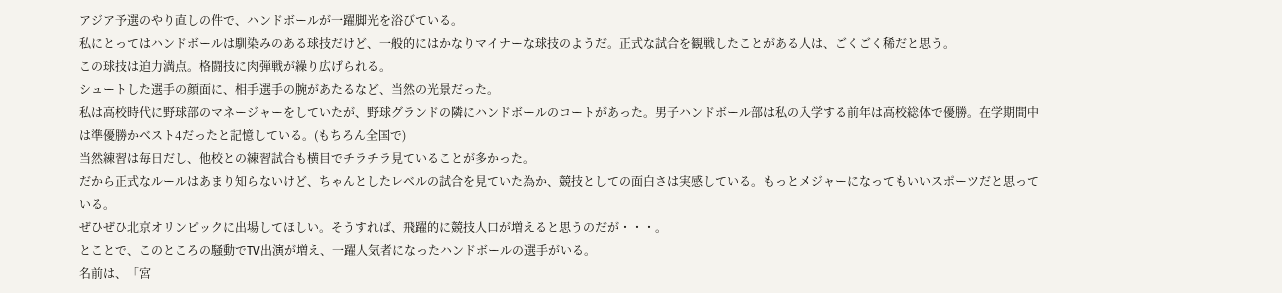アジア予選のやり直しの件で、ハンドボールが一躍脚光を浴びている。
私にとってはハンドボールは馴染みのある球技だけど、一般的にはかなりマイナーな球技のようだ。正式な試合を観戦したことがある人は、ごくごく稀だと思う。
この球技は迫力満点。格闘技に肉弾戦が繰り広げられる。
シュートした選手の顔面に、相手選手の腕があたるなど、当然の光景だった。
私は高校時代に野球部のマネージャーをしていたが、野球グランドの隣にハンドボールのコートがあった。男子ハンドボール部は私の入学する前年は高校総体で優勝。在学期間中は準優勝かベスト4だったと記憶している。(もちろん全国で)
当然練習は毎日だし、他校との練習試合も横目でチラチラ見ていることが多かった。
だから正式なルールはあまり知らないけど、ちゃんとしたレベルの試合を見ていた為か、競技としての面白さは実感している。もっとメジャーになってもいいスポーツだと思っている。
ぜひぜひ北京オリンピックに出場してほしい。そうすれば、飛躍的に競技人口が増えると思うのだが・・・。
とことで、このところの騒動でTV出演が増え、一躍人気者になったハンドボールの選手がいる。
名前は、「宮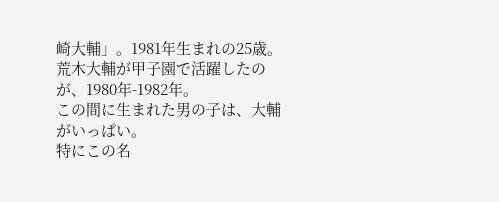崎大輔」。1981年生まれの25歳。
荒木大輔が甲子園で活躍したのが、1980年-1982年。
この間に生まれた男の子は、大輔がいっぱい。
特にこの名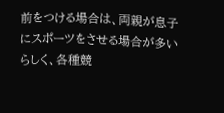前をつける場合は、両親が息子にスポーツをさせる場合が多いらしく、各種競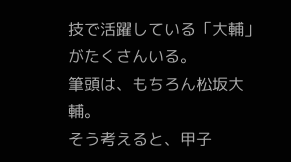技で活躍している「大輔」がたくさんいる。
筆頭は、もちろん松坂大輔。
そう考えると、甲子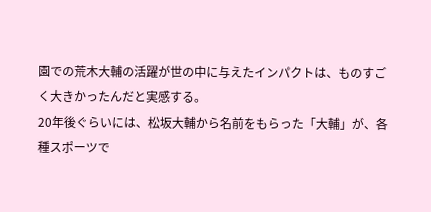園での荒木大輔の活躍が世の中に与えたインパクトは、ものすごく大きかったんだと実感する。
20年後ぐらいには、松坂大輔から名前をもらった「大輔」が、各種スポーツで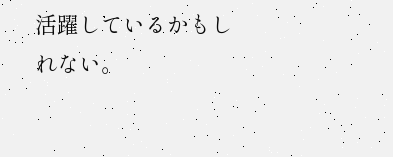活躍しているかもしれない。